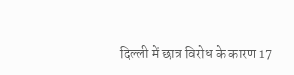दिल्ली में छात्र विरोध के कारण 17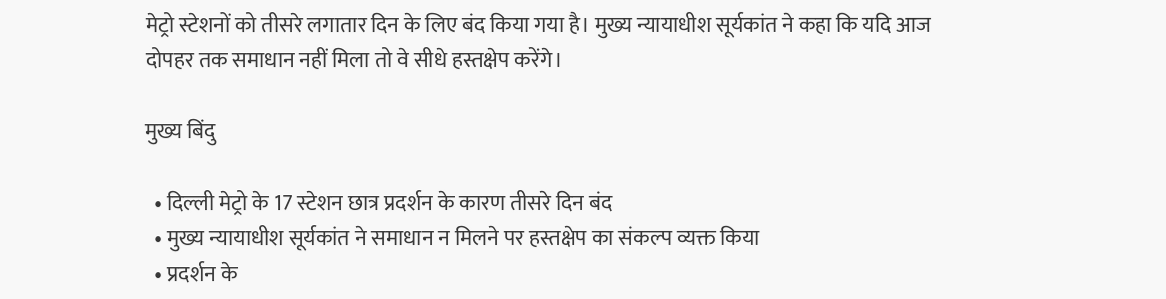मेट्रो स्टेशनों को तीसरे लगातार दिन के लिए बंद किया गया है। मुख्य न्यायाधीश सूर्यकांत ने कहा कि यदि आज दोपहर तक समाधान नहीं मिला तो वे सीधे हस्तक्षेप करेंगे।

मुख्य बिंदु

  • दिल्ली मेट्रो के 17 स्टेशन छात्र प्रदर्शन के कारण तीसरे दिन बंद
  • मुख्य न्यायाधीश सूर्यकांत ने समाधान न मिलने पर हस्तक्षेप का संकल्प व्यक्त किया
  • प्रदर्शन के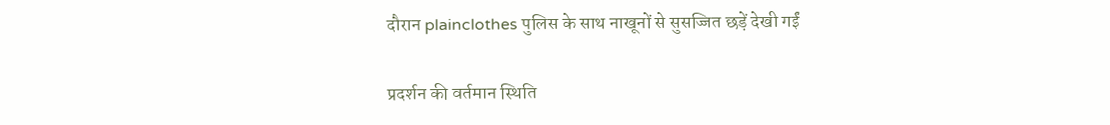दौरान plainclothes पुलिस के साथ नाखूनों से सुसज्जित छड़ें देखी गईं

प्रदर्शन की वर्तमान स्थिति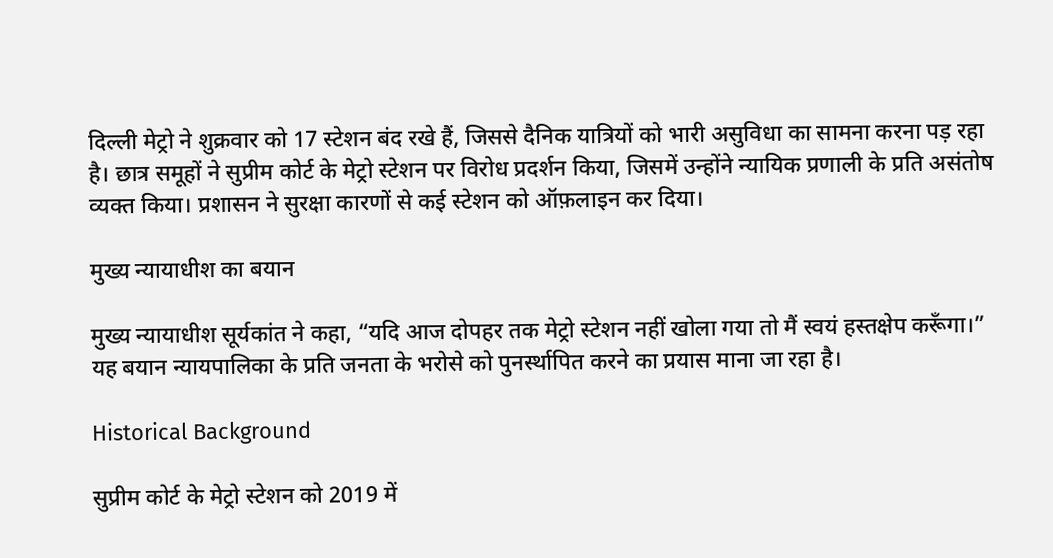दिल्ली मेट्रो ने शुक्रवार को 17 स्टेशन बंद रखे हैं, जिससे दैनिक यात्रियों को भारी असुविधा का सामना करना पड़ रहा है। छात्र समूहों ने सुप्रीम कोर्ट के मेट्रो स्टेशन पर विरोध प्रदर्शन किया, जिसमें उन्होंने न्यायिक प्रणाली के प्रति असंतोष व्यक्त किया। प्रशासन ने सुरक्षा कारणों से कई स्टेशन को ऑफ़लाइन कर दिया।

मुख्य न्यायाधीश का बयान

मुख्य न्यायाधीश सूर्यकांत ने कहा, “यदि आज दोपहर तक मेट्रो स्टेशन नहीं खोला गया तो मैं स्वयं हस्तक्षेप करूँगा।” यह बयान न्यायपालिका के प्रति जनता के भरोसे को पुनर्स्थापित करने का प्रयास माना जा रहा है।

Historical Background

सुप्रीम कोर्ट के मेट्रो स्टेशन को 2019 में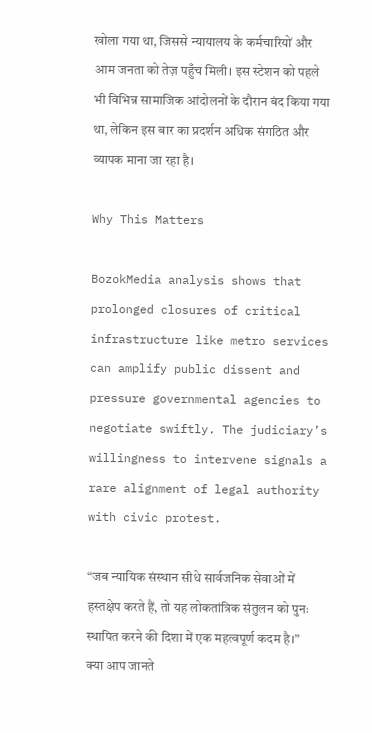खोला गया था, जिससे न्यायालय के कर्मचारियों और आम जनता को तेज़ पहुँच मिली। इस स्टेशन को पहले भी विभिन्न सामाजिक आंदोलनों के दौरान बंद किया गया था, लेकिन इस बार का प्रदर्शन अधिक संगठित और व्यापक माना जा रहा है।

Why This Matters

BozokMedia analysis shows that prolonged closures of critical infrastructure like metro services can amplify public dissent and pressure governmental agencies to negotiate swiftly. The judiciary’s willingness to intervene signals a rare alignment of legal authority with civic protest.

“जब न्यायिक संस्थान सीधे सार्वजनिक सेवाओं में हस्तक्षेप करते हैं, तो यह लोकतांत्रिक संतुलन को पुनः स्थापित करने की दिशा में एक महत्वपूर्ण कदम है।”
क्या आप जानते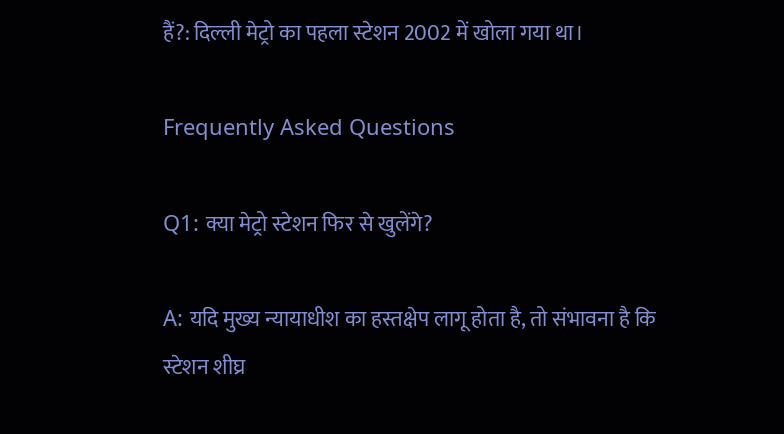हैं?: दिल्ली मेट्रो का पहला स्टेशन 2002 में खोला गया था।

Frequently Asked Questions

Q1: क्या मेट्रो स्टेशन फिर से खुलेंगे?

A: यदि मुख्य न्यायाधीश का हस्तक्षेप लागू होता है, तो संभावना है कि स्टेशन शीघ्र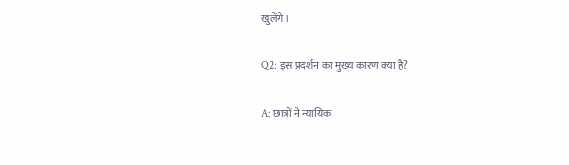खुलेंगे।

Q2: इस प्रदर्शन का मुख्य कारण क्या है?

A: छात्रों ने न्यायिक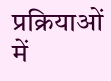प्रक्रियाओं में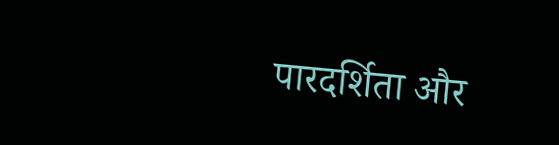पारदर्शिता और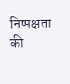निष्पक्षता की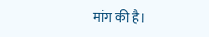मांग की है।